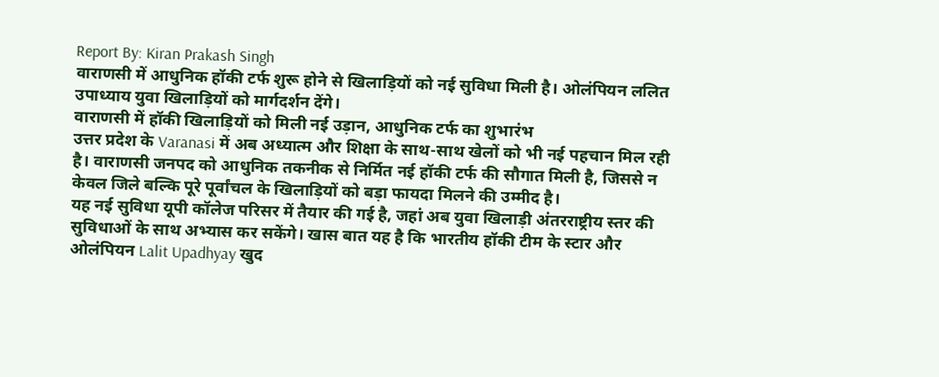Report By: Kiran Prakash Singh
वाराणसी में आधुनिक हॉकी टर्फ शुरू होने से खिलाड़ियों को नई सुविधा मिली है। ओलंपियन ललित उपाध्याय युवा खिलाड़ियों को मार्गदर्शन देंगे।
वाराणसी में हॉकी खिलाड़ियों को मिली नई उड़ान, आधुनिक टर्फ का शुभारंभ
उत्तर प्रदेश के Varanasi में अब अध्यात्म और शिक्षा के साथ-साथ खेलों को भी नई पहचान मिल रही है। वाराणसी जनपद को आधुनिक तकनीक से निर्मित नई हॉकी टर्फ की सौगात मिली है, जिससे न केवल जिले बल्कि पूरे पूर्वांचल के खिलाड़ियों को बड़ा फायदा मिलने की उम्मीद है।
यह नई सुविधा यूपी कॉलेज परिसर में तैयार की गई है, जहां अब युवा खिलाड़ी अंतरराष्ट्रीय स्तर की सुविधाओं के साथ अभ्यास कर सकेंगे। खास बात यह है कि भारतीय हॉकी टीम के स्टार और ओलंपियन Lalit Upadhyay खुद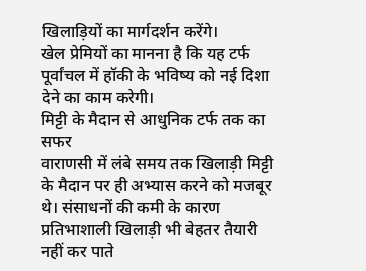खिलाड़ियों का मार्गदर्शन करेंगे।
खेल प्रेमियों का मानना है कि यह टर्फ पूर्वांचल में हॉकी के भविष्य को नई दिशा देने का काम करेगी।
मिट्टी के मैदान से आधुनिक टर्फ तक का सफर
वाराणसी में लंबे समय तक खिलाड़ी मिट्टी के मैदान पर ही अभ्यास करने को मजबूर थे। संसाधनों की कमी के कारण प्रतिभाशाली खिलाड़ी भी बेहतर तैयारी नहीं कर पाते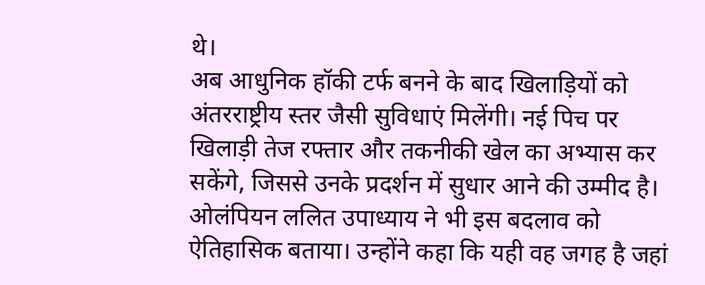थे।
अब आधुनिक हॉकी टर्फ बनने के बाद खिलाड़ियों को अंतरराष्ट्रीय स्तर जैसी सुविधाएं मिलेंगी। नई पिच पर खिलाड़ी तेज रफ्तार और तकनीकी खेल का अभ्यास कर सकेंगे, जिससे उनके प्रदर्शन में सुधार आने की उम्मीद है।
ओलंपियन ललित उपाध्याय ने भी इस बदलाव को ऐतिहासिक बताया। उन्होंने कहा कि यही वह जगह है जहां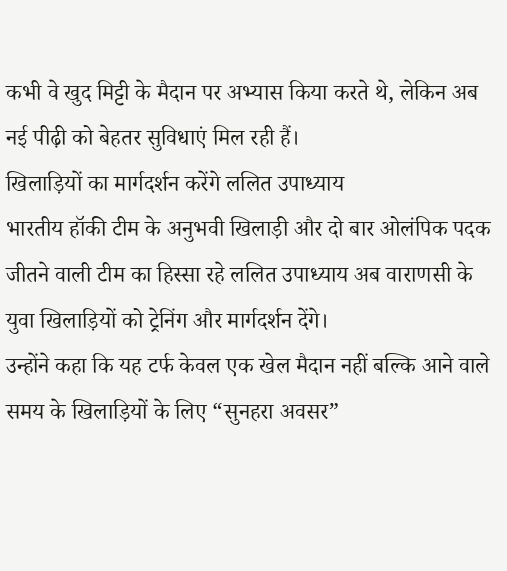कभी वे खुद मिट्टी के मैदान पर अभ्यास किया करते थे, लेकिन अब नई पीढ़ी को बेहतर सुविधाएं मिल रही हैं।
खिलाड़ियों का मार्गदर्शन करेंगे ललित उपाध्याय
भारतीय हॉकी टीम के अनुभवी खिलाड़ी और दो बार ओलंपिक पदक जीतने वाली टीम का हिस्सा रहे ललित उपाध्याय अब वाराणसी के युवा खिलाड़ियों को ट्रेनिंग और मार्गदर्शन देंगे।
उन्होंने कहा कि यह टर्फ केवल एक खेल मैदान नहीं बल्कि आने वाले समय के खिलाड़ियों के लिए “सुनहरा अवसर”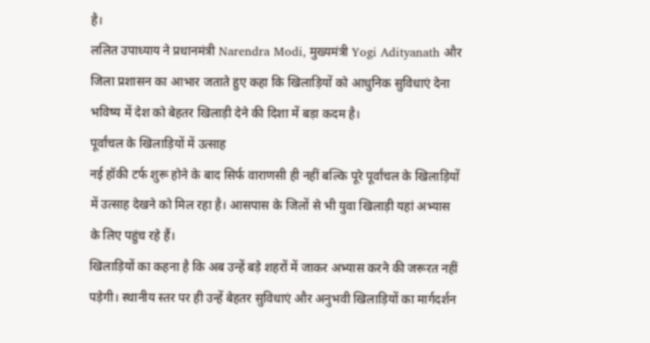है।
ललित उपाध्याय ने प्रधानमंत्री Narendra Modi, मुख्यमंत्री Yogi Adityanath और जिला प्रशासन का आभार जताते हुए कहा कि खिलाड़ियों को आधुनिक सुविधाएं देना भविष्य में देश को बेहतर खिलाड़ी देने की दिशा में बड़ा कदम है।
पूर्वांचल के खिलाड़ियों में उत्साह
नई हॉकी टर्फ शुरू होने के बाद सिर्फ वाराणसी ही नहीं बल्कि पूरे पूर्वांचल के खिलाड़ियों में उत्साह देखने को मिल रहा है। आसपास के जिलों से भी युवा खिलाड़ी यहां अभ्यास के लिए पहुंच रहे हैं।
खिलाड़ियों का कहना है कि अब उन्हें बड़े शहरों में जाकर अभ्यास करने की जरूरत नहीं पड़ेगी। स्थानीय स्तर पर ही उन्हें बेहतर सुविधाएं और अनुभवी खिलाड़ियों का मार्गदर्शन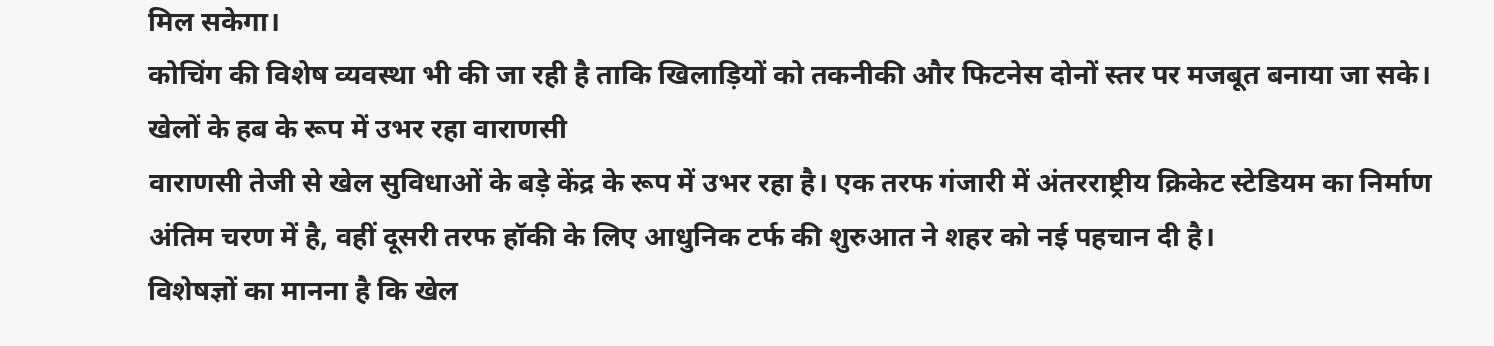मिल सकेगा।
कोचिंग की विशेष व्यवस्था भी की जा रही है ताकि खिलाड़ियों को तकनीकी और फिटनेस दोनों स्तर पर मजबूत बनाया जा सके।
खेलों के हब के रूप में उभर रहा वाराणसी
वाराणसी तेजी से खेल सुविधाओं के बड़े केंद्र के रूप में उभर रहा है। एक तरफ गंजारी में अंतरराष्ट्रीय क्रिकेट स्टेडियम का निर्माण अंतिम चरण में है, वहीं दूसरी तरफ हॉकी के लिए आधुनिक टर्फ की शुरुआत ने शहर को नई पहचान दी है।
विशेषज्ञों का मानना है कि खेल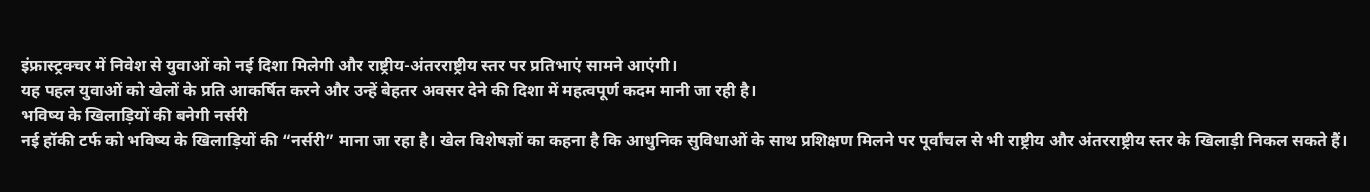इंफ्रास्ट्रक्चर में निवेश से युवाओं को नई दिशा मिलेगी और राष्ट्रीय-अंतरराष्ट्रीय स्तर पर प्रतिभाएं सामने आएंगी।
यह पहल युवाओं को खेलों के प्रति आकर्षित करने और उन्हें बेहतर अवसर देने की दिशा में महत्वपूर्ण कदम मानी जा रही है।
भविष्य के खिलाड़ियों की बनेगी नर्सरी
नई हॉकी टर्फ को भविष्य के खिलाड़ियों की “नर्सरी” माना जा रहा है। खेल विशेषज्ञों का कहना है कि आधुनिक सुविधाओं के साथ प्रशिक्षण मिलने पर पूर्वांचल से भी राष्ट्रीय और अंतरराष्ट्रीय स्तर के खिलाड़ी निकल सकते हैं।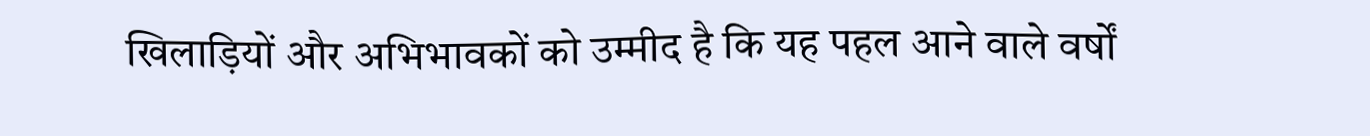खिलाड़ियों और अभिभावकों को उम्मीद है कि यह पहल आने वाले वर्षों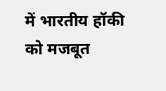में भारतीय हॉकी को मजबूत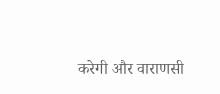करेगी और वाराणसी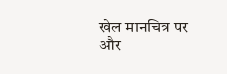खेल मानचित्र पर और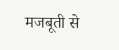मजबूती से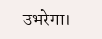उभरेगा।